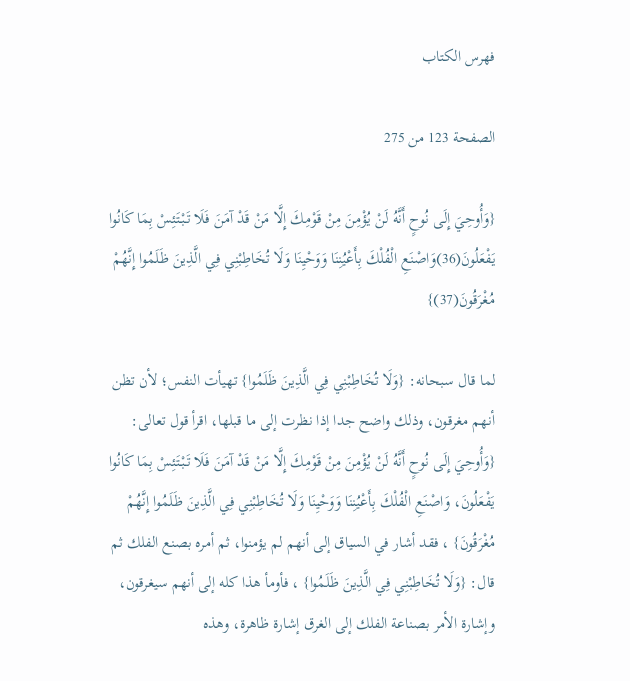فهرس الكتاب

الصفحة 123 من 275

{وَأُوحِيَ إِلَى نُوحٍ أَنَّهُ لَنْ يُؤْمِنَ مِنْ قَوْمِكَ إِلَّا مَنْ قَدْ آمَنَ فَلَا تَبْتَئِسْ بِمَا كَانُوا يَفْعَلُونَ(36)وَاصْنَعِ الْفُلْكَ بِأَعْيُنِنَا وَوَحْيِنَا وَلَا تُخَاطِبْنِي فِي الَّذِينَ ظَلَمُوا إِنَّهُمْ مُغْرَقُونَ(37)}

لما قال سبحانه: {وَلَا تُخَاطِبْنِي فِي الَّذِينَ ظَلَمُوا} تهيأت النفس؛ لأن تظن أنهم مغرقون، وذلك واضح جدا إذا نظرت إلى ما قبلها، اقرأ قول تعالى: {وَأُوحِيَ إِلَى نُوحٍ أَنَّهُ لَنْ يُؤْمِنَ مِنْ قَوْمِكَ إِلَّا مَنْ قَدْ آمَنَ فَلَا تَبْتَئِسْ بِمَا كَانُوا يَفْعَلُونَ، وَاصْنَعِ الْفُلْكَ بِأَعْيُنِنَا وَوَحْيِنَا وَلَا تُخَاطِبْنِي فِي الَّذِينَ ظَلَمُوا إِنَّهُمْ مُغْرَقُونَ} ، فقد أشار في السياق إلى أنهم لم يؤمنوا، ثم أمره بصنع الفلك ثم قال: {وَلَا تُخَاطِبْنِي فِي الَّذِينَ ظَلَمُوا} ، فأومأ هذا كله إلى أنهم سيغرقون، وإشارة الأمر بصناعة الفلك إلى الغرق إشارة ظاهرة، وهذه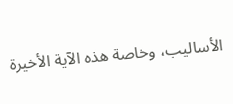الأساليب، وخاصة هذه الآية الأخيرة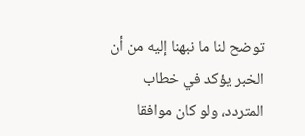توضح لنا ما نبهنا إليه من أن الخبر يؤكد في خطاب المتردد، ولو كان موافقا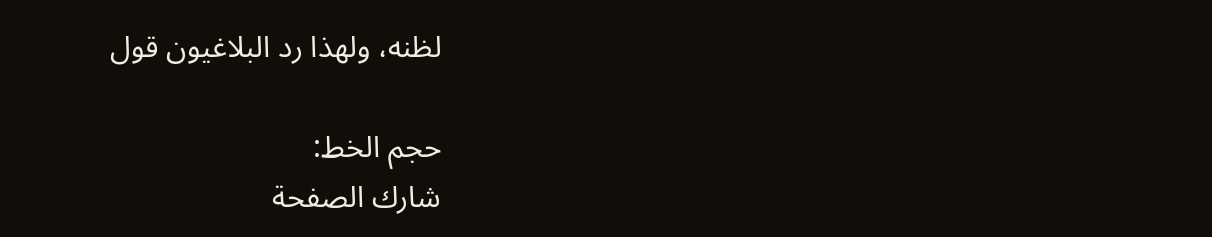لظنه، ولهذا رد البلاغيون قول

حجم الخط:
شارك الصفحة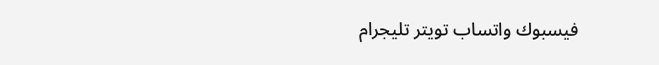فيسبوك واتساب تويتر تليجرام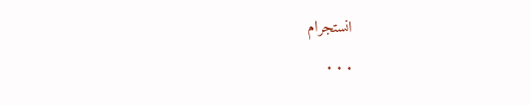انستجرام
. . .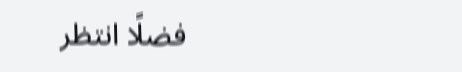فضلًا انتظر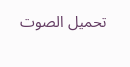تحميل الصوت